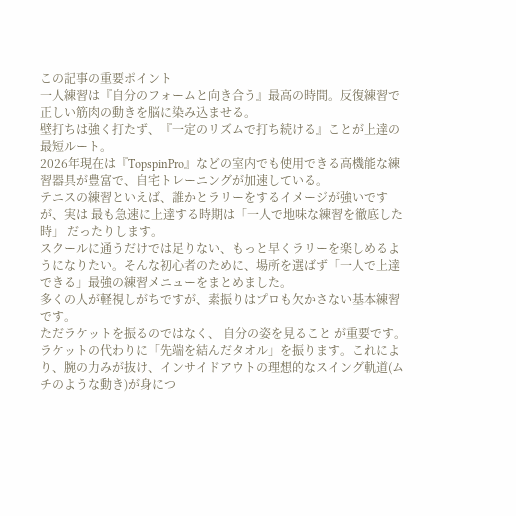この記事の重要ポイント
一人練習は『自分のフォームと向き合う』最高の時間。反復練習で正しい筋肉の動きを脳に染み込ませる。
壁打ちは強く打たず、『一定のリズムで打ち続ける』ことが上達の最短ルート。
2026年現在は『TopspinPro』などの室内でも使用できる高機能な練習器具が豊富で、自宅トレーニングが加速している。
テニスの練習といえば、誰かとラリーをするイメージが強いですが、実は 最も急速に上達する時期は「一人で地味な練習を徹底した時」 だったりします。
スクールに通うだけでは足りない、もっと早くラリーを楽しめるようになりたい。そんな初心者のために、場所を選ばず「一人で上達できる」最強の練習メニューをまとめました。
多くの人が軽視しがちですが、素振りはプロも欠かさない基本練習です。
ただラケットを振るのではなく、 自分の姿を見ること が重要です。
ラケットの代わりに「先端を結んだタオル」を振ります。これにより、腕の力みが抜け、インサイドアウトの理想的なスイング軌道(ムチのような動き)が身につ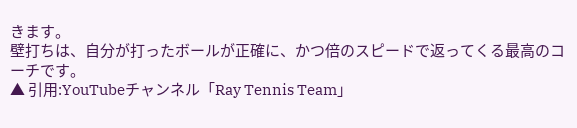きます。
壁打ちは、自分が打ったボールが正確に、かつ倍のスピードで返ってくる最高のコーチです。
▲ 引用:YouTubeチャンネル「Ray Tennis Team」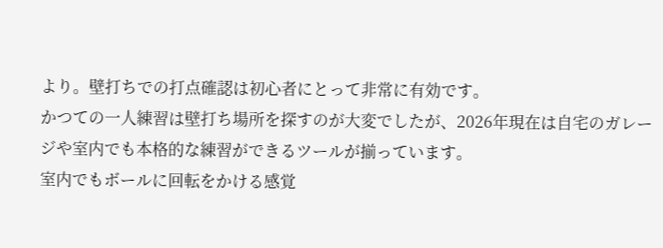より。壁打ちでの打点確認は初心者にとって非常に有効です。
かつての一人練習は壁打ち場所を探すのが大変でしたが、2026年現在は自宅のガレージや室内でも本格的な練習ができるツールが揃っています。
室内でもボールに回転をかける感覚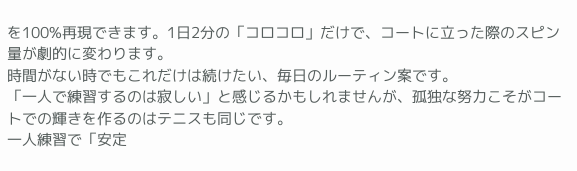を100%再現できます。1日2分の「コロコロ」だけで、コートに立った際のスピン量が劇的に変わります。
時間がない時でもこれだけは続けたい、毎日のルーティン案です。
「一人で練習するのは寂しい」と感じるかもしれませんが、孤独な努力こそがコートでの輝きを作るのはテニスも同じです。
一人練習で「安定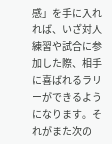感」を手に入れれば、いざ対人練習や試合に参加した際、相手に喜ばれるラリーができるようになります。それがまた次の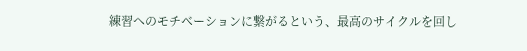練習へのモチベーションに繋がるという、最高のサイクルを回し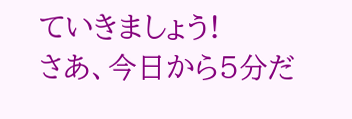ていきましょう!
さあ、今日から5分だ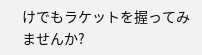けでもラケットを握ってみませんか?